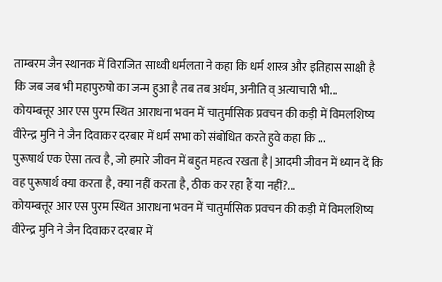ताम्बरम जैन स्थानक में विराजित साध्वी धर्मलता ने कहा कि धर्म शास्त्र और इतिहास साक्षी है कि जब जब भी महापुरुषो का जन्म हुआ है तब तब अर्धम, अनीति व् अत्याचारी भी...
कोयम्बत्तूर आर एस पुरम स्थित आराधना भवन में चातुर्मासिक प्रवचन की कड़ी में विमलशिष्य वीरेन्द्र मुनि ने जैन दिवाकर दरबार में धर्म सभा को संबोधित करते हुवे कहा कि ...
पुरूषार्थ एक ऐसा तत्व है, जो हमारे जीवन में बहुत महत्व रखता है| आदमी जीवन में ध्यान दें कि वह पुरूषार्थ क्या करता है, क्या नहीं करता है, ठीक कर रहा हैं या नहीं?...
कोयम्बत्तूर आर एस पुरम स्थित आराधना भवन में चातुर्मासिक प्रवचन की कड़ी में विमलशिष्य वीरेन्द्र मुनि ने जैन दिवाकर दरबार में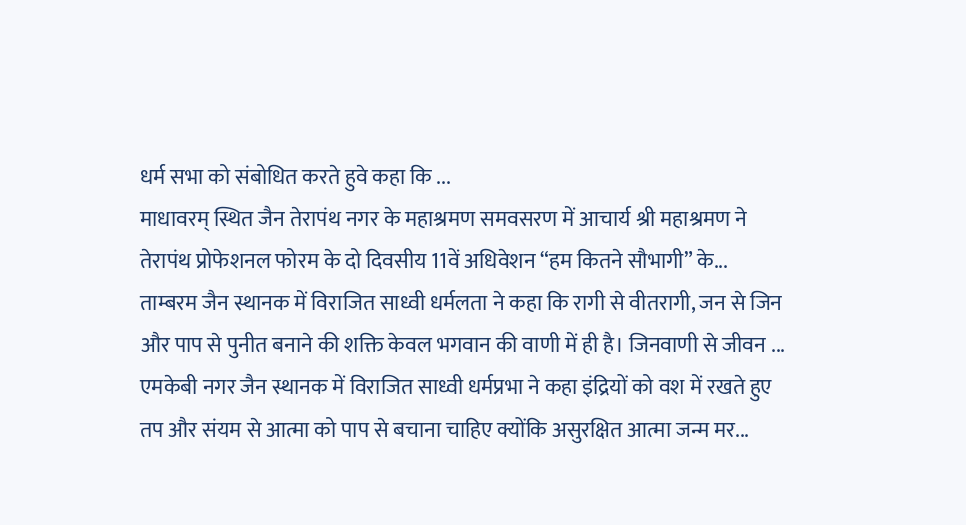धर्म सभा को संबोधित करते हुवे कहा कि ...
माधावरम् स्थित जैन तेरापंथ नगर के महाश्रमण समवसरण में आचार्य श्री महाश्रमण ने तेरापंथ प्रोफेशनल फोरम के दो दिवसीय 11वें अधिवेशन “हम कितने सौभागी” के...
ताम्बरम जैन स्थानक में विराजित साध्वी धर्मलता ने कहा कि रागी से वीतरागी, जन से जिन और पाप से पुनीत बनाने की शक्ति केवल भगवान की वाणी में ही है। जिनवाणी से जीवन ...
एमकेबी नगर जैन स्थानक में विराजित साध्वी धर्मप्रभा ने कहा इंद्रियों को वश में रखते हुए तप और संयम से आत्मा को पाप से बचाना चाहिए क्योंकि असुरक्षित आत्मा जन्म मर...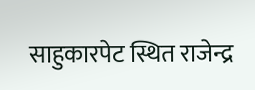साहुकारपेट स्थित राजेन्द्र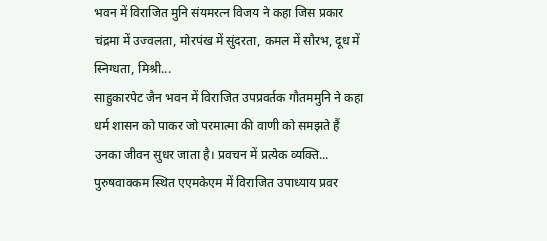भवन में विराजित मुनि संयमरत्न विजय ने कहा जिस प्रकार चंद्रमा में उज्वलता, मोरपंख में सुंदरता, कमल में सौरभ, दूध में स्निग्धता, मिश्री...
साहुकारपेट जैन भवन में विराजित उपप्रवर्तक गौतममुनि ने कहा धर्म शासन को पाकर जो परमात्मा की वाणी को समझते हैं उनका जीवन सुधर जाता है। प्रवचन में प्रत्येक व्यक्ति...
पुरुषवाक्कम स्थित एएमकेएम में विराजित उपाध्याय प्रवर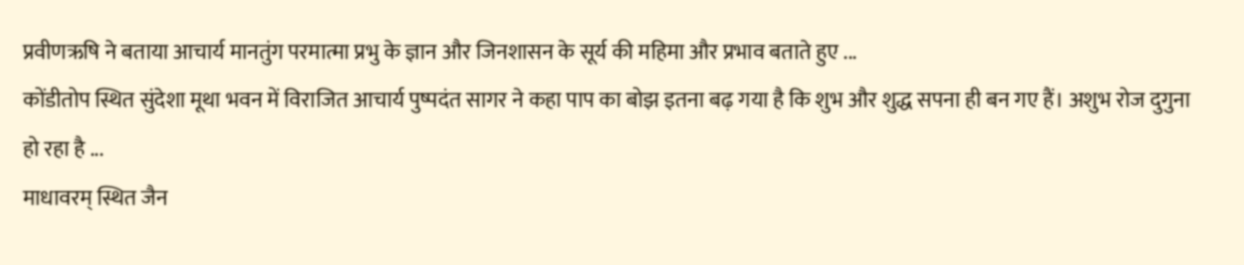प्रवीणऋषि ने बताया आचार्य मानतुंग परमात्मा प्रभु के ज्ञान और जिनशासन के सूर्य की महिमा और प्रभाव बताते हुए ...
कोंडीतोप स्थित सुंदेशा मूथा भवन में विराजित आचार्य पुष्पदंत सागर ने कहा पाप का बोझ इतना बढ़ गया है कि शुभ और शुद्ध सपना ही बन गए हैं। अशुभ रोज दुगुना हो रहा है ...
माधावरम् स्थित जैन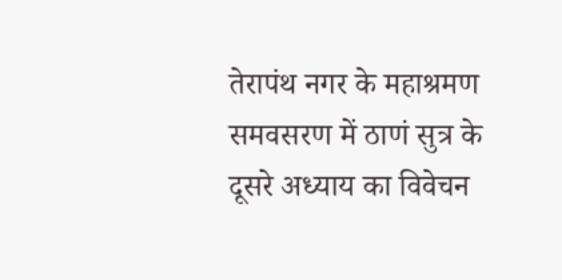तेरापंथ नगर के महाश्रमण समवसरण में ठाणं सुत्र के दूसरे अध्याय का विवेचन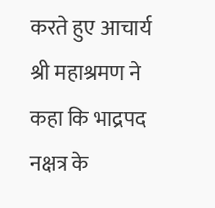करते हुए आचार्य श्री महाश्रमण ने कहा कि भाद्रपद नक्षत्र के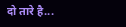दो तारे है...